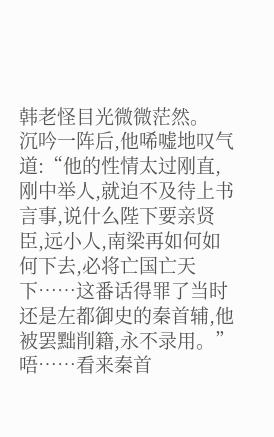韩老怪目光微微茫然。
沉吟一阵后,他唏嘘地叹气道:“他的性情太过刚直,刚中举人,就迫不及待上书言事,说什么陛下要亲贤臣,远小人,南梁再如何如何下去,必将亡国亡天下……这番话得罪了当时还是左都御史的秦首辅,他被罢黜削籍,永不录用。”
唔……看来秦首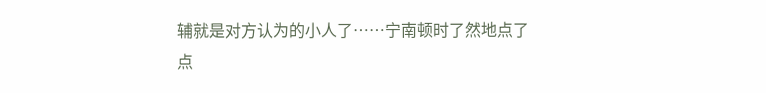辅就是对方认为的小人了……宁南顿时了然地点了点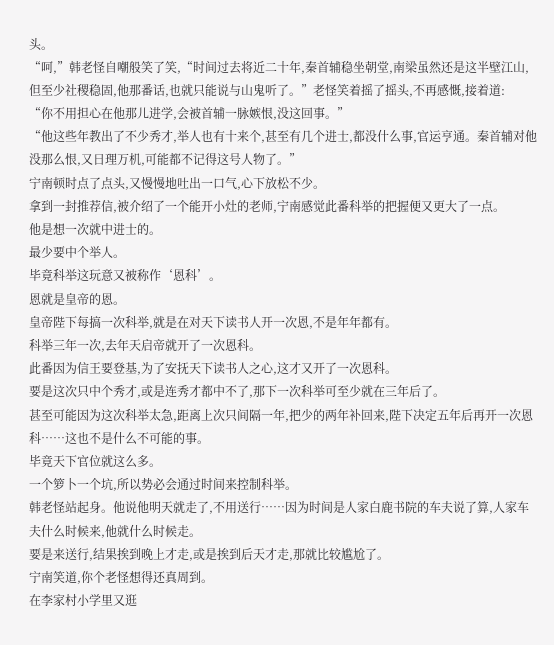头。
“呵,”韩老怪自嘲般笑了笑,“时间过去将近二十年,秦首辅稳坐朝堂,南梁虽然还是这半壁江山,但至少社稷稳固,他那番话,也就只能说与山鬼听了。”老怪笑着摇了摇头,不再感慨,接着道:
“你不用担心在他那儿进学,会被首辅一脉嫉恨,没这回事。”
“他这些年教出了不少秀才,举人也有十来个,甚至有几个进士,都没什么事,官运亨通。秦首辅对他没那么恨,又日理万机,可能都不记得这号人物了。”
宁南顿时点了点头,又慢慢地吐出一口气,心下放松不少。
拿到一封推荐信,被介绍了一个能开小灶的老师,宁南感觉此番科举的把握便又更大了一点。
他是想一次就中进士的。
最少要中个举人。
毕竟科举这玩意又被称作‘恩科’。
恩就是皇帝的恩。
皇帝陛下每搞一次科举,就是在对天下读书人开一次恩,不是年年都有。
科举三年一次,去年天启帝就开了一次恩科。
此番因为信王要登基,为了安抚天下读书人之心,这才又开了一次恩科。
要是这次只中个秀才,或是连秀才都中不了,那下一次科举可至少就在三年后了。
甚至可能因为这次科举太急,距离上次只间隔一年,把少的两年补回来,陛下决定五年后再开一次恩科……这也不是什么不可能的事。
毕竟天下官位就这么多。
一个箩卜一个坑,所以势必会通过时间来控制科举。
韩老怪站起身。他说他明天就走了,不用送行……因为时间是人家白鹿书院的车夫说了算,人家车夫什么时候来,他就什么时候走。
要是来送行,结果挨到晚上才走,或是挨到后天才走,那就比较尴尬了。
宁南笑道,你个老怪想得还真周到。
在李家村小学里又逛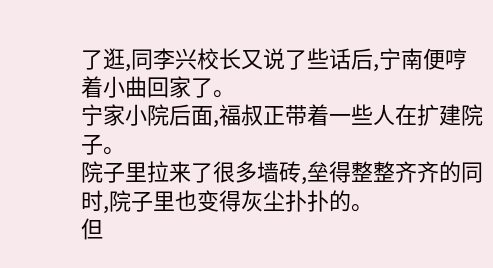了逛,同李兴校长又说了些话后,宁南便哼着小曲回家了。
宁家小院后面,福叔正带着一些人在扩建院子。
院子里拉来了很多墙砖,垒得整整齐齐的同时,院子里也变得灰尘扑扑的。
但